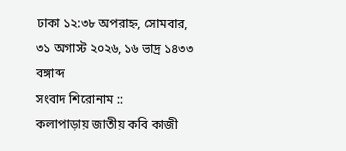ঢাকা ১২:৩৮ অপরাহ্ন, সোমবার, ৩১ অগাস্ট ২০২৬, ১৬ ভাদ্র ১৪৩৩ বঙ্গাব্দ
সংবাদ শিরোনাম ::
কলাপাড়ায় জাতীয় কবি কাজী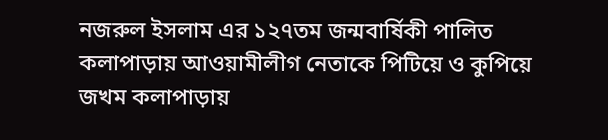নজরুল ইসলাম এর ১২৭তম জন্মবার্ষিকী পালিত কলাপাড়ায় আওয়ামীলীগ নেতাকে পিটিয়ে ও কুপিয়ে জখম কলাপাড়ায়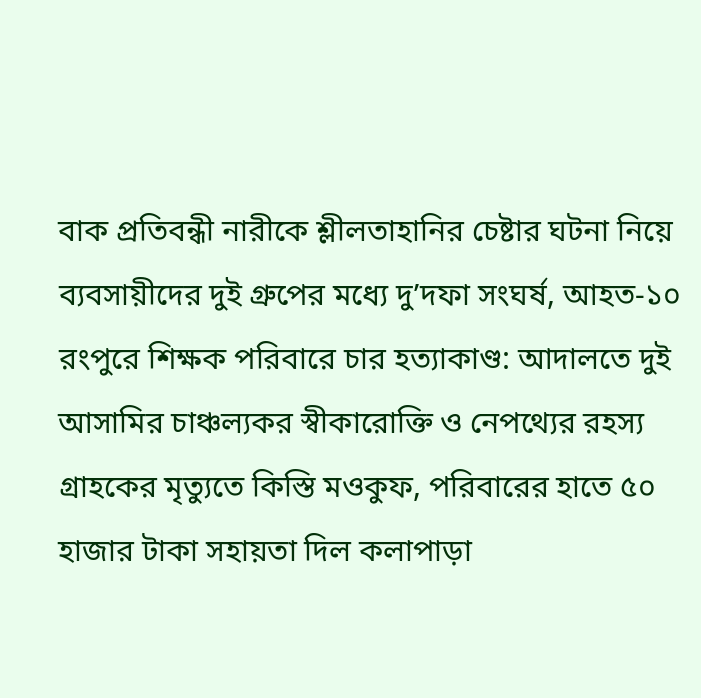বাক প্রতিবন্ধী নারীকে শ্লীলতাহানির চেষ্টার ঘটনা নিয়ে ব্যবসায়ীদের দুই গ্রুপের মধ্যে দু’দফা সংঘর্ষ, আহত-১০ রংপুরে শিক্ষক পরিবারে চার হত্যাকাণ্ড: আদালতে দুই আসামির চাঞ্চল্যকর স্বীকারোক্তি ও নেপথ্যের রহস্য গ্রাহকের মৃত্যুতে কিস্তি মওকুফ, পরিবারের হাতে ৫০ হাজার টাকা সহায়তা দিল কলাপাড়া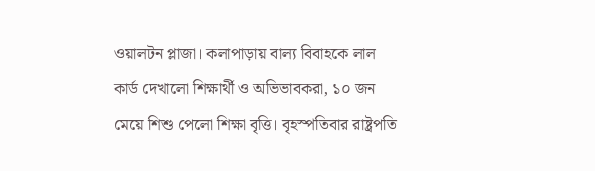ওয়ালটন প্লাজা। কলাপাড়ায় বাল্য বিবাহকে লাল কার্ড দেখালো শিক্ষার্থী ও অভিভাবকরা, ১০ জন মেয়ে শিশু পেলো শিক্ষা বৃত্তি। বৃহস্পতিবার রাষ্ট্রপতি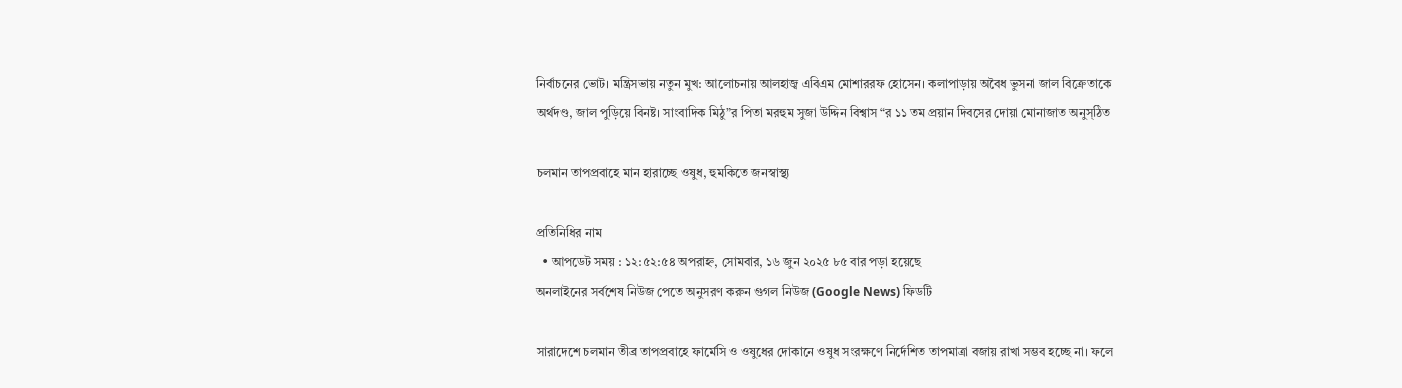নির্বাচনের ভোট। মন্ত্রিসভায় নতুন মুখ: আলোচনায় আলহাজ্ব এবিএম মোশাররফ হোসেন। কলাপাড়ায় অবৈধ ভুসনা জাল বিক্রেতাকে অর্থদণ্ড, জাল পুড়িয়ে বিনষ্ট। সাংবাদিক মিঠু”র পিতা মরহুম সুজা উদ্দিন বিশ্বাস “র ১১ তম প্রয়ান দিবসের দোয়া মোনাজাত অনুস্ঠিত

চলমান তাপপ্রবাহে মান হারাচ্ছে ওষুধ, হুমকিতে জনস্বাস্থ্য

প্রতিনিধির নাম
  • আপডেট সময় : ১২:৫২:৫৪ অপরাহ্ন, সোমবার, ১৬ জুন ২০২৫ ৮৫ বার পড়া হয়েছে
অনলাইনের সর্বশেষ নিউজ পেতে অনুসরণ করুন গুগল নিউজ (Google News) ফিডটি

সারাদেশে চলমান তীব্র তাপপ্রবাহে ফার্মেসি ও ওষুধের দোকানে ওষুধ সংরক্ষণে নির্দেশিত তাপমাত্রা বজায় রাখা সম্ভব হচ্ছে না। ফলে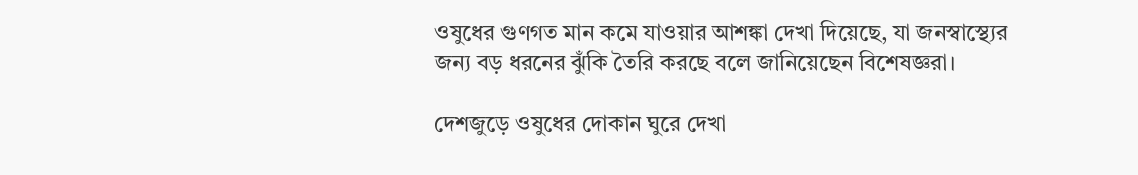ওষুধের গুণগত মান কমে যাওয়ার আশঙ্কা দেখা দিয়েছে, যা জনস্বাস্থ্যের জন্য বড় ধরনের ঝুঁকি তৈরি করছে বলে জানিয়েছেন বিশেষজ্ঞরা।

দেশজুড়ে ওষুধের দোকান ঘুরে দেখা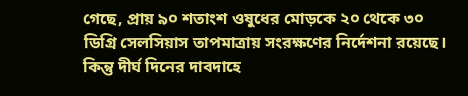গেছে, প্রায় ৯০ শতাংশ ওষুধের মোড়কে ২০ থেকে ৩০ ডিগ্রি সেলসিয়াস তাপমাত্রায় সংরক্ষণের নির্দেশনা রয়েছে। কিন্তু দীর্ঘ দিনের দাবদাহে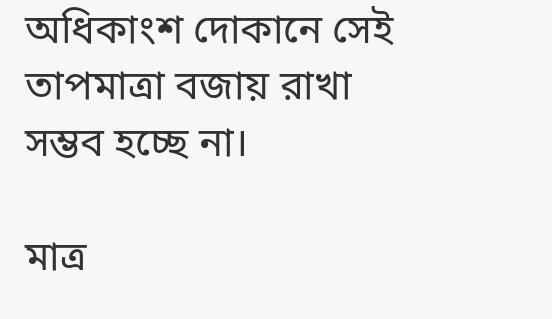অধিকাংশ দোকানে সেই তাপমাত্রা বজায় রাখা সম্ভব হচ্ছে না।

মাত্র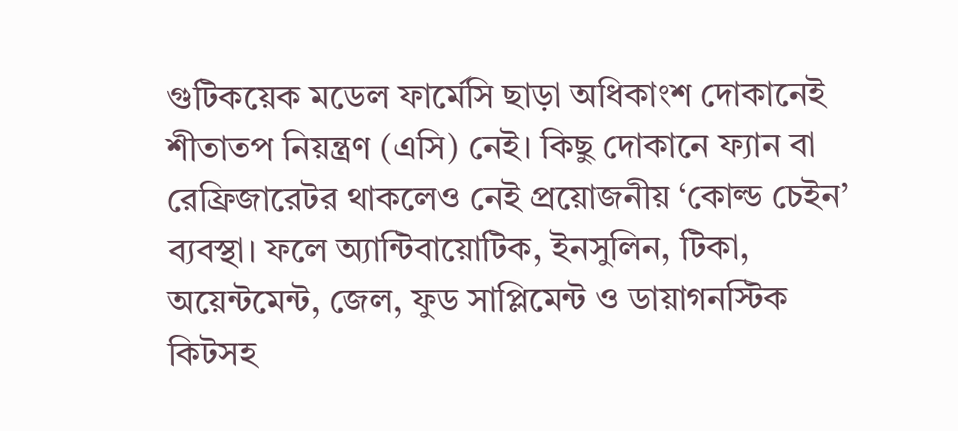গুটিকয়েক মডেল ফার্মেসি ছাড়া অধিকাংশ দোকানেই শীতাতপ নিয়ন্ত্রণ (এসি) নেই। কিছু দোকানে ফ্যান বা রেফ্রিজারেটর থাকলেও নেই প্রয়োজনীয় ‘কোল্ড চেইন’ ব্যবস্থা। ফলে অ্যান্টিবায়োটিক, ইনসুলিন, টিকা, অয়েন্টমেন্ট, জেল, ফুড সাপ্লিমেন্ট ও ডায়াগনস্টিক কিটসহ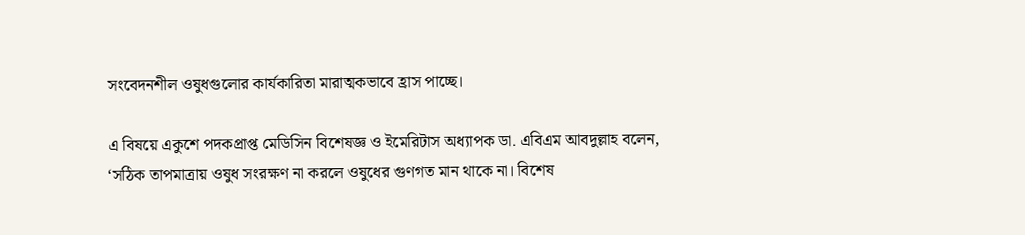সংবেদনশীল ওষুধগুলোর কার্যকারিতা মারাত্মকভাবে হ্রাস পাচ্ছে।

এ বিষয়ে একুশে পদকপ্রাপ্ত মেডিসিন বিশেষজ্ঞ ও ইমেরিটাস অধ্যাপক ডা. এবিএম আবদুল্লাহ বলেন, ‘সঠিক তাপমাত্রায় ওষুধ সংরক্ষণ না করলে ওষুধের গুণগত মান থাকে না। বিশেষ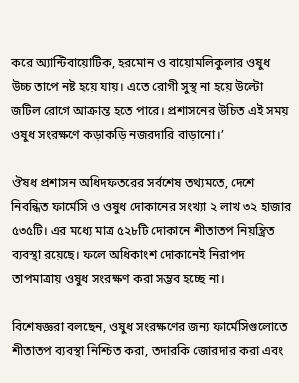করে অ্যান্টিবায়োটিক, হরমোন ও বায়োমলিকুলার ওষুধ উচ্চ তাপে নষ্ট হয়ে যায়। এতে রোগী সুস্থ না হয়ে উল্টো জটিল রোগে আক্রান্ত হতে পারে। প্রশাসনের উচিত এই সময় ওষুধ সংরক্ষণে কড়াকড়ি নজরদারি বাড়ানো।’

ঔষধ প্রশাসন অধিদফতরের সর্বশেষ তথ্যমতে, দেশে নিবন্ধিত ফার্মেসি ও ওষুধ দোকানের সংখ্যা ২ লাখ ৩২ হাজার ৫৩৫টি। এর মধ্যে মাত্র ৫২৮টি দোকানে শীতাতপ নিয়ন্ত্রিত ব্যবস্থা রয়েছে। ফলে অধিকাংশ দোকানেই নিরাপদ তাপমাত্রায় ওষুধ সংরক্ষণ করা সম্ভব হচ্ছে না।

বিশেষজ্ঞরা বলছেন, ওষুধ সংরক্ষণের জন্য ফার্মেসিগুলোতে শীতাতপ ব্যবস্থা নিশ্চিত করা, তদারকি জোরদার করা এবং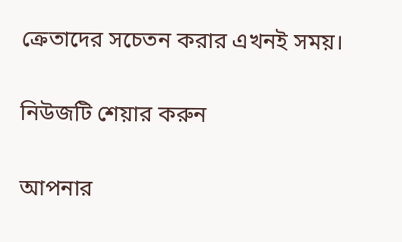ক্রেতাদের সচেতন করার এখনই সময়।

নিউজটি শেয়ার করুন

আপনার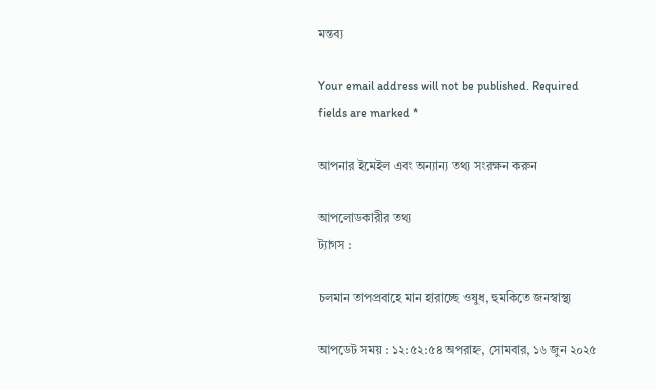মন্তব্য

Your email address will not be published. Required fields are marked *

আপনার ইমেইল এবং অন্যান্য তথ্য সংরক্ষন করুন

আপলোডকারীর তথ্য
ট্যাগস :

চলমান তাপপ্রবাহে মান হারাচ্ছে ওষুধ, হুমকিতে জনস্বাস্থ্য

আপডেট সময় : ১২:৫২:৫৪ অপরাহ্ন, সোমবার, ১৬ জুন ২০২৫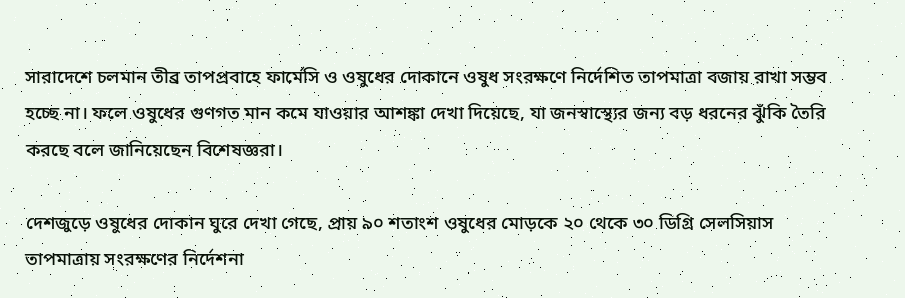সারাদেশে চলমান তীব্র তাপপ্রবাহে ফার্মেসি ও ওষুধের দোকানে ওষুধ সংরক্ষণে নির্দেশিত তাপমাত্রা বজায় রাখা সম্ভব হচ্ছে না। ফলে ওষুধের গুণগত মান কমে যাওয়ার আশঙ্কা দেখা দিয়েছে, যা জনস্বাস্থ্যের জন্য বড় ধরনের ঝুঁকি তৈরি করছে বলে জানিয়েছেন বিশেষজ্ঞরা।

দেশজুড়ে ওষুধের দোকান ঘুরে দেখা গেছে, প্রায় ৯০ শতাংশ ওষুধের মোড়কে ২০ থেকে ৩০ ডিগ্রি সেলসিয়াস তাপমাত্রায় সংরক্ষণের নির্দেশনা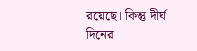রয়েছে। কিন্তু দীর্ঘ দিনের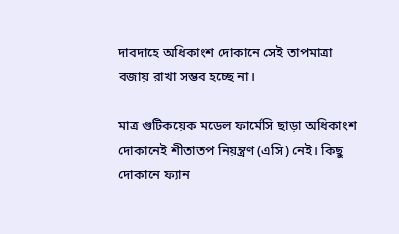দাবদাহে অধিকাংশ দোকানে সেই তাপমাত্রা বজায় রাখা সম্ভব হচ্ছে না।

মাত্র গুটিকয়েক মডেল ফার্মেসি ছাড়া অধিকাংশ দোকানেই শীতাতপ নিয়ন্ত্রণ (এসি) নেই। কিছু দোকানে ফ্যান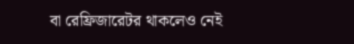বা রেফ্রিজারেটর থাকলেও নেই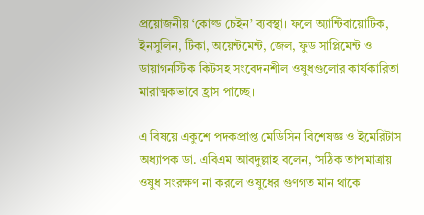প্রয়োজনীয় ‘কোল্ড চেইন’ ব্যবস্থা। ফলে অ্যান্টিবায়োটিক, ইনসুলিন, টিকা, অয়েন্টমেন্ট, জেল, ফুড সাপ্লিমেন্ট ও ডায়াগনস্টিক কিটসহ সংবেদনশীল ওষুধগুলোর কার্যকারিতা মারাত্মকভাবে হ্রাস পাচ্ছে।

এ বিষয়ে একুশে পদকপ্রাপ্ত মেডিসিন বিশেষজ্ঞ ও ইমেরিটাস অধ্যাপক ডা. এবিএম আবদুল্লাহ বলেন, ‘সঠিক তাপমাত্রায় ওষুধ সংরক্ষণ না করলে ওষুধের গুণগত মান থাকে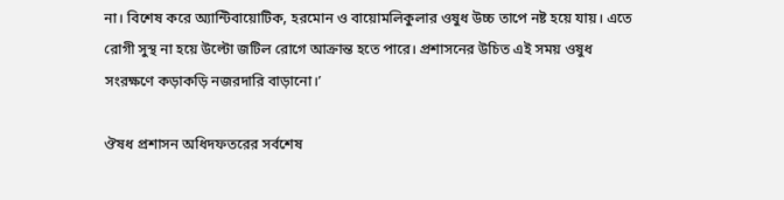না। বিশেষ করে অ্যান্টিবায়োটিক, হরমোন ও বায়োমলিকুলার ওষুধ উচ্চ তাপে নষ্ট হয়ে যায়। এতে রোগী সুস্থ না হয়ে উল্টো জটিল রোগে আক্রান্ত হতে পারে। প্রশাসনের উচিত এই সময় ওষুধ সংরক্ষণে কড়াকড়ি নজরদারি বাড়ানো।’

ঔষধ প্রশাসন অধিদফতরের সর্বশেষ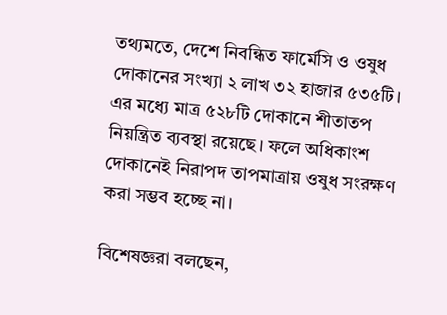তথ্যমতে, দেশে নিবন্ধিত ফার্মেসি ও ওষুধ দোকানের সংখ্যা ২ লাখ ৩২ হাজার ৫৩৫টি। এর মধ্যে মাত্র ৫২৮টি দোকানে শীতাতপ নিয়ন্ত্রিত ব্যবস্থা রয়েছে। ফলে অধিকাংশ দোকানেই নিরাপদ তাপমাত্রায় ওষুধ সংরক্ষণ করা সম্ভব হচ্ছে না।

বিশেষজ্ঞরা বলছেন,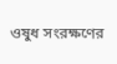ওষুধ সংরক্ষণের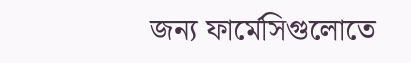জন্য ফার্মেসিগুলোতে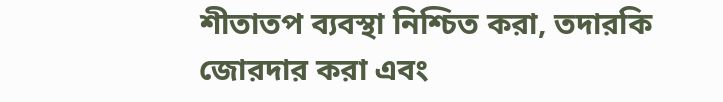শীতাতপ ব্যবস্থা নিশ্চিত করা, তদারকি জোরদার করা এবং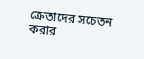ক্রেতাদের সচেতন করার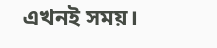এখনই সময়।